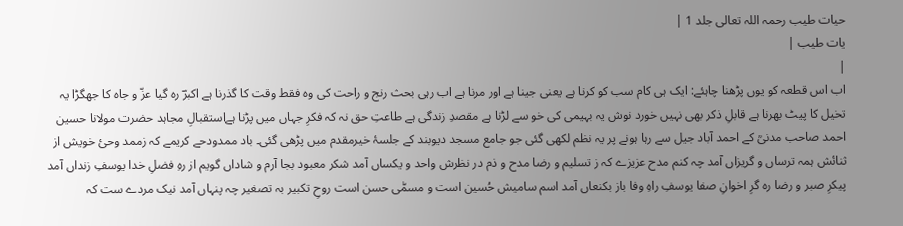حیات طیب رحمہ اللہ تعالی جلد 1 |
یات طیب |
|
اب اس قطعہ کو یوں پڑھنا چاہئے: ایک ہی کام سب کو کرنا ہے یعنی جینا ہے اور مرنا ہے اب رہی بحث رنج و راحت کی وہ فقط وقت کا گذرنا ہے اکبرؔ رہ گیا عزّ و جاہ کا جھگڑا یہ تخیل کا پیٹ بھرنا ہے قابلِ ذکر بھی نہیں خورد نوش یہ بہیمی کی خو سے لڑنا ہے مقصدِ زندگی ہے طاعتِ حق نہ کہ فکرِ جہاں میں پڑنا ہےاستقبالِ مجاہد حضرت مولانا حسین احمد صاحب مدنیؒ کے احمد آباد جیل سے رہا ہونے پر یہ نظم لکھی گئی جو جامع مسجد دیوبند کے جلسۂ خیرمقدم میں پڑھی گئی۔ باد ممدودحے کریمے کہ زممد وحیٔ خویش از ثنائش ہمہ ترساں و گریزاں آمد چہ کنم مدح عزیزے کہ ز تسلیم و رضا مدح و ذم در نظرش واحد و یکساں آمد شکر معبود بجا آرم و شاداں گویم از رہِ فضلِ خدا یوسفِ زنداں آمد پیکرِ صبر و رضا رہ گرِ اخوانِ صفا یوسفِ راہِ وفا باز بکنعاں آمد اسم سامیش حُسین است و مسمّٰی حسن است روحِ تکبیر بہ تصغیر چہ پنہاں آمد نیک مردے ست کہ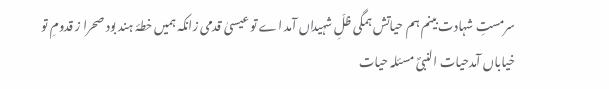سرمستِ شہادت بینم ہم حیاتش ہمگی ظلِّ شہیداں آمد اے تو عیسیٰ قدمی زانکہ ہمیں خطۂ ہند بود صحرا ز قدومِ تو خیاباں آمدحیات النبیؐ مسئلہ حیات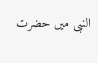النبی میں حضرت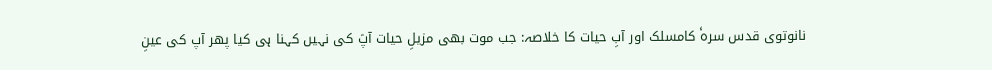نانوتوی قدس سرہٗ کامسلک اور آبِ حیات کا خلاصہ: جب موت بھی مزیلِ حیات آپؐ کی نہیں کہنا ہی کیا پھر آپ کی عینِ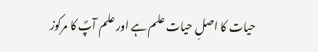حیات کا اصلِ حیات علم ہے اور علم آپؐ کا مرکوز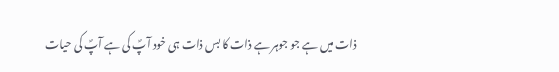ذات میں ہے جو جوہر ہے ذات کا بس ذات ہی خود آپؐ کی ہے آپؐ کی حیات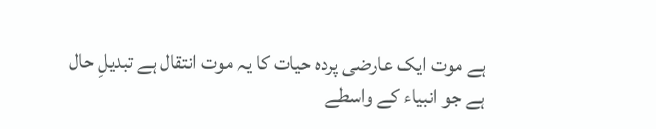ہے موت ایک عارضی پردہ حیات کا یہ موت انتقال ہے تبدیلِ حال ہے جو انبیاء کے واسطے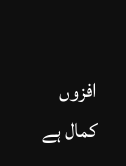افزوں کمال ہے